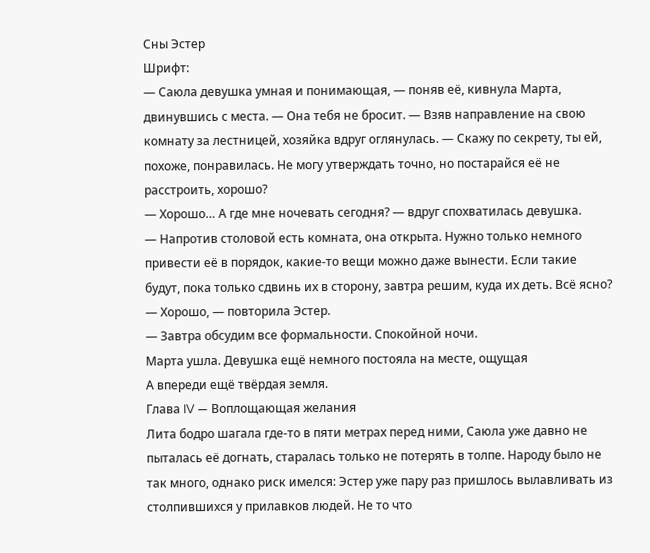Сны Эстер
Шрифт:
— Саюла девушка умная и понимающая, — поняв её, кивнула Марта, двинувшись с места. — Она тебя не бросит. — Взяв направление на свою комнату за лестницей, хозяйка вдруг оглянулась. — Скажу по секрету, ты ей, похоже, понравилась. Не могу утверждать точно, но постарайся её не расстроить, хорошо?
— Хорошо… А где мне ночевать сегодня? — вдруг спохватилась девушка.
— Напротив столовой есть комната, она открыта. Нужно только немного привести её в порядок, какие-то вещи можно даже вынести. Если такие будут, пока только сдвинь их в сторону, завтра решим, куда их деть. Всё ясно?
— Хорошо, — повторила Эстер.
— Завтра обсудим все формальности. Спокойной ночи.
Марта ушла. Девушка ещё немного постояла на месте, ощущая
А впереди ещё твёрдая земля.
Глава IV — Воплощающая желания
Лита бодро шагала где-то в пяти метрах перед ними, Саюла уже давно не пыталась её догнать, старалась только не потерять в толпе. Народу было не так много, однако риск имелся: Эстер уже пару раз пришлось вылавливать из столпившихся у прилавков людей. Не то что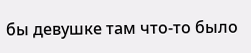бы девушке там что-то было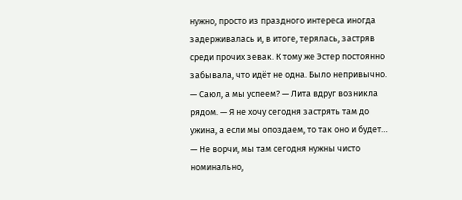нужно, просто из праздного интереса иногда задерживалась и, в итоге, терялась, застряв среди прочих зевак. К тому же Эстер постоянно забывала, что идёт не одна. Было непривычно.
— Саюл, а мы успеем? — Лита вдруг возникла рядом. — Я не хочу сегодня застрять там до ужина, а если мы опоздаем, то так оно и будет…
— Не ворчи, мы там сегодня нужны чисто номинально,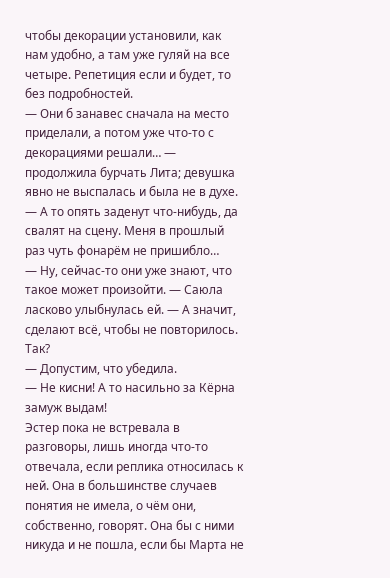чтобы декорации установили, как нам удобно, а там уже гуляй на все четыре. Репетиция если и будет, то без подробностей.
— Они б занавес сначала на место приделали, а потом уже что-то с декорациями решали… — продолжила бурчать Лита; девушка явно не выспалась и была не в духе. — А то опять заденут что-нибудь, да свалят на сцену. Меня в прошлый раз чуть фонарём не пришибло…
— Ну, сейчас-то они уже знают, что такое может произойти. — Саюла ласково улыбнулась ей. — А значит, сделают всё, чтобы не повторилось. Так?
— Допустим, что убедила.
— Не кисни! А то насильно за Кёрна замуж выдам!
Эстер пока не встревала в разговоры, лишь иногда что-то отвечала, если реплика относилась к ней. Она в большинстве случаев понятия не имела, о чём они, собственно, говорят. Она бы с ними никуда и не пошла, если бы Марта не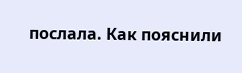послала. Как пояснили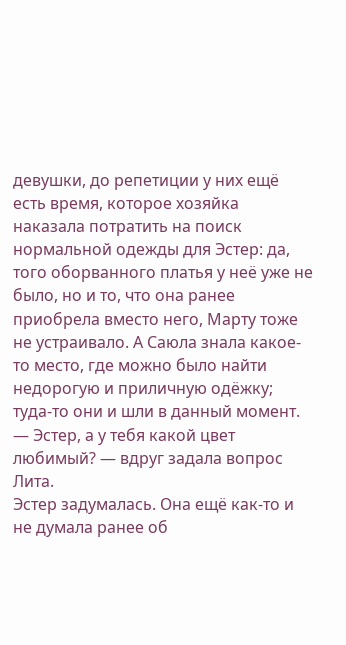девушки, до репетиции у них ещё есть время, которое хозяйка наказала потратить на поиск нормальной одежды для Эстер: да, того оборванного платья у неё уже не было, но и то, что она ранее приобрела вместо него, Марту тоже не устраивало. А Саюла знала какое-то место, где можно было найти недорогую и приличную одёжку; туда-то они и шли в данный момент.
— Эстер, а у тебя какой цвет любимый? — вдруг задала вопрос Лита.
Эстер задумалась. Она ещё как-то и не думала ранее об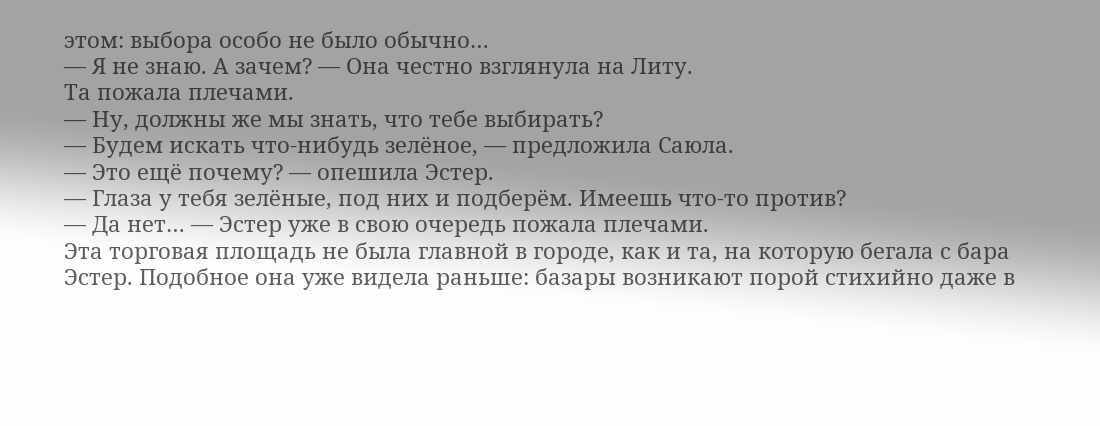этом: выбора особо не было обычно…
— Я не знаю. А зачем? — Она честно взглянула на Литу.
Та пожала плечами.
— Ну, должны же мы знать, что тебе выбирать?
— Будем искать что-нибудь зелёное, — предложила Саюла.
— Это ещё почему? — опешила Эстер.
— Глаза у тебя зелёные, под них и подберём. Имеешь что-то против?
— Да нет… — Эстер уже в свою очередь пожала плечами.
Эта торговая площадь не была главной в городе, как и та, на которую бегала с бара Эстер. Подобное она уже видела раньше: базары возникают порой стихийно даже в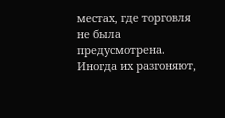местах, где торговля не была предусмотрена. Иногда их разгоняют,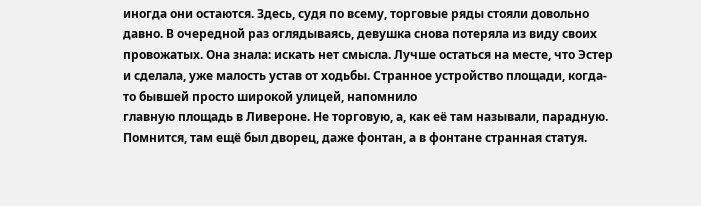иногда они остаются. Здесь, судя по всему, торговые ряды стояли довольно давно. В очередной раз оглядываясь, девушка снова потеряла из виду своих провожатых. Она знала: искать нет смысла. Лучше остаться на месте, что Эстер и сделала, уже малость устав от ходьбы. Странное устройство площади, когда-то бывшей просто широкой улицей, напомнило
главную площадь в Ливероне. Не торговую, а, как её там называли, парадную. Помнится, там ещё был дворец, даже фонтан, а в фонтане странная статуя.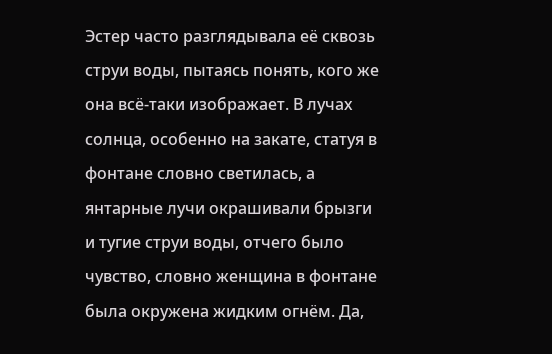Эстер часто разглядывала её сквозь струи воды, пытаясь понять, кого же она всё-таки изображает. В лучах солнца, особенно на закате, статуя в фонтане словно светилась, а янтарные лучи окрашивали брызги и тугие струи воды, отчего было чувство, словно женщина в фонтане была окружена жидким огнём. Да,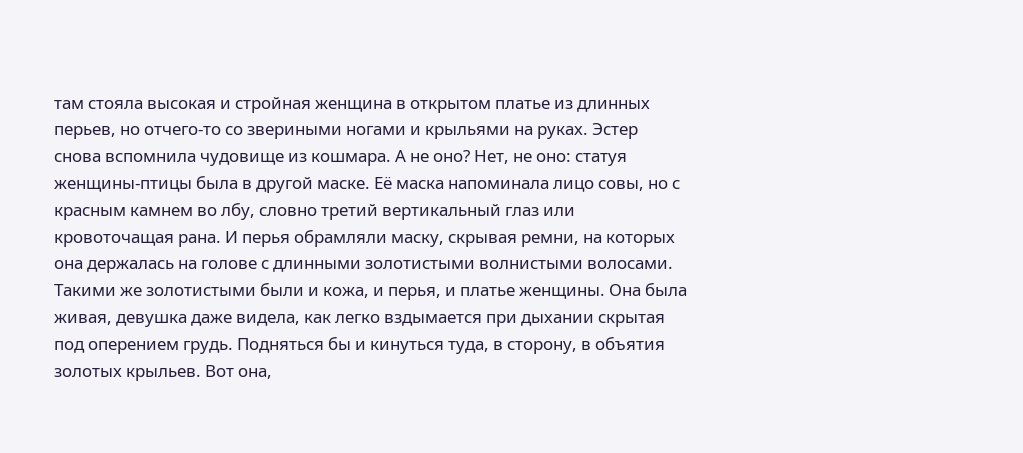там стояла высокая и стройная женщина в открытом платье из длинных перьев, но отчего-то со звериными ногами и крыльями на руках. Эстер снова вспомнила чудовище из кошмара. А не оно? Нет, не оно: статуя женщины-птицы была в другой маске. Её маска напоминала лицо совы, но с красным камнем во лбу, словно третий вертикальный глаз или кровоточащая рана. И перья обрамляли маску, скрывая ремни, на которых она держалась на голове с длинными золотистыми волнистыми волосами. Такими же золотистыми были и кожа, и перья, и платье женщины. Она была живая, девушка даже видела, как легко вздымается при дыхании скрытая под оперением грудь. Подняться бы и кинуться туда, в сторону, в объятия золотых крыльев. Вот она,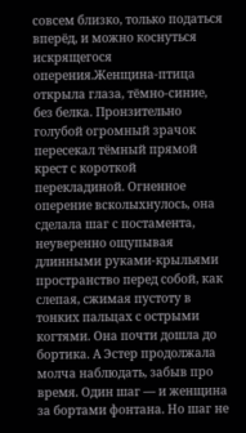совсем близко, только податься вперёд, и можно коснуться искрящегося оперения.Женщина-птица открыла глаза, тёмно-синие, без белка. Пронзительно голубой огромный зрачок пересекал тёмный прямой крест с короткой перекладиной. Огненное оперение всколыхнулось, она сделала шаг с постамента, неуверенно ощупывая длинными руками-крыльями пространство перед собой, как слепая, сжимая пустоту в тонких пальцах с острыми когтями. Она почти дошла до бортика. А Эстер продолжала молча наблюдать, забыв про время. Один шаг — и женщина за бортами фонтана. Но шаг не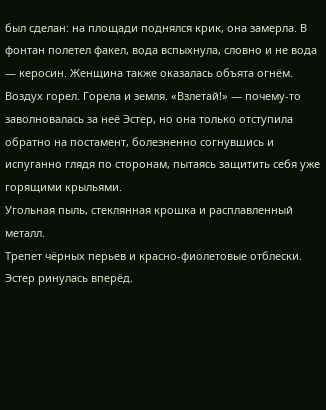был сделан: на площади поднялся крик, она замерла. В фонтан полетел факел, вода вспыхнула, словно и не вода — керосин. Женщина также оказалась объята огнём. Воздух горел. Горела и земля. «Взлетай!» — почему-то заволновалась за неё Эстер, но она только отступила обратно на постамент, болезненно согнувшись и испуганно глядя по сторонам, пытаясь защитить себя уже горящими крыльями.
Угольная пыль, стеклянная крошка и расплавленный металл.
Трепет чёрных перьев и красно-фиолетовые отблески.
Эстер ринулась вперёд.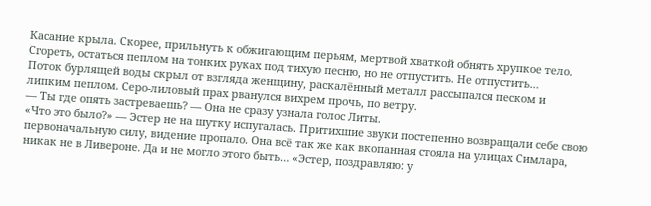Касание крыла. Скорее, прильнуть к обжигающим перьям, мертвой хваткой обнять хрупкое тело. Сгореть, остаться пеплом на тонких руках под тихую песню, но не отпустить. Не отпустить…
Поток бурлящей воды скрыл от взгляда женщину, раскалённый металл рассыпался песком и липким пеплом. Серо-лиловый прах рванулся вихрем прочь, по ветру.
— Ты где опять застреваешь? — Она не сразу узнала голос Литы.
«Что это было?» — Эстер не на шутку испугалась. Притихшие звуки постепенно возвращали себе свою первоначальную силу, видение пропало. Она всё так же как вкопанная стояла на улицах Симлара, никак не в Ливероне. Да и не могло этого быть… «Эстер, поздравляю: у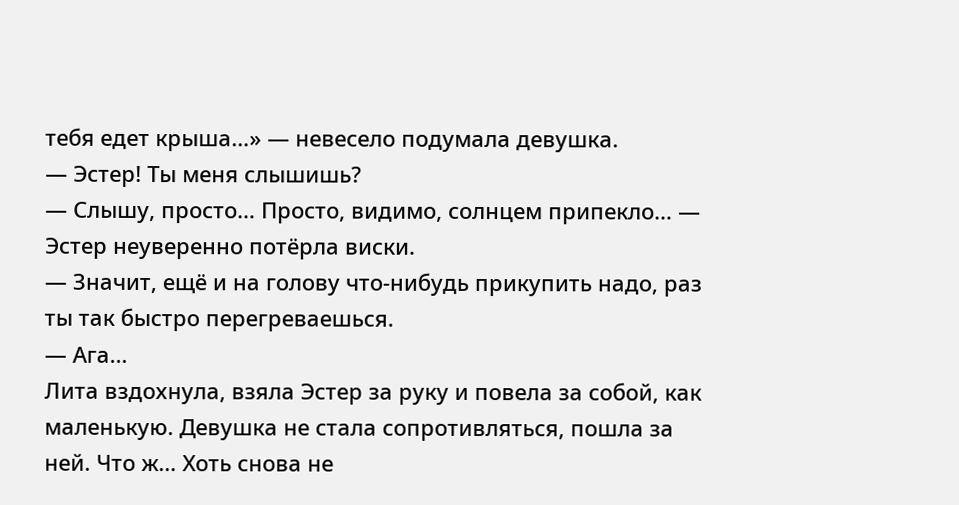тебя едет крыша…» — невесело подумала девушка.
— Эстер! Ты меня слышишь?
— Слышу, просто… Просто, видимо, солнцем припекло… — Эстер неуверенно потёрла виски.
— Значит, ещё и на голову что-нибудь прикупить надо, раз ты так быстро перегреваешься.
— Ага…
Лита вздохнула, взяла Эстер за руку и повела за собой, как маленькую. Девушка не стала сопротивляться, пошла за ней. Что ж… Хоть снова не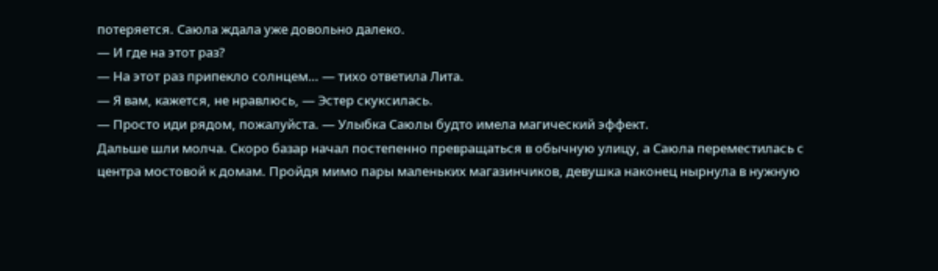потеряется. Саюла ждала уже довольно далеко.
— И где на этот раз?
— На этот раз припекло солнцем… — тихо ответила Лита.
— Я вам, кажется, не нравлюсь, — Эстер скуксилась.
— Просто иди рядом, пожалуйста. — Улыбка Саюлы будто имела магический эффект.
Дальше шли молча. Скоро базар начал постепенно превращаться в обычную улицу, а Саюла переместилась с центра мостовой к домам. Пройдя мимо пары маленьких магазинчиков, девушка наконец нырнула в нужную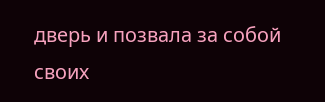дверь и позвала за собой своих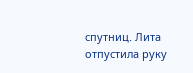спутниц. Лита отпустила руку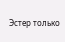Эстер только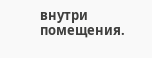внутри помещения.